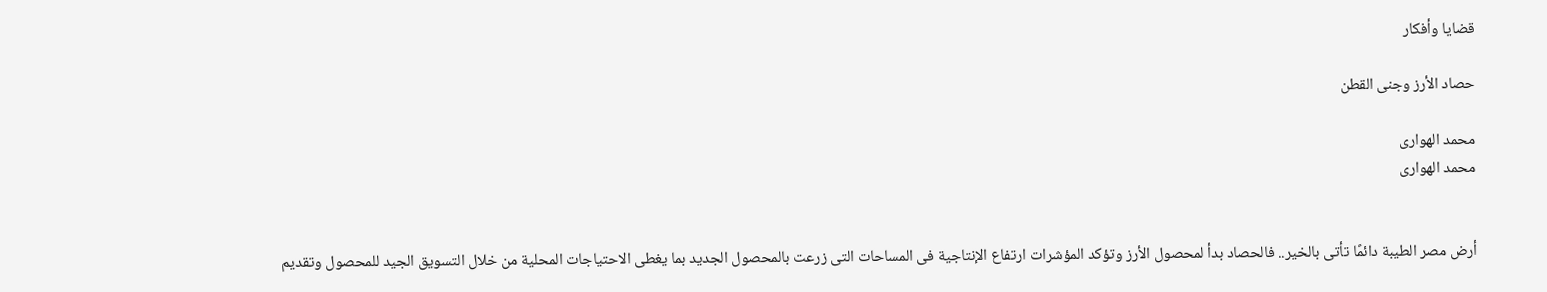قضايا وأفكار

حصاد الأرز وجنى القطن

محمد الهوارى
محمد الهوارى


أرض مصر الطيبة دائمًا تأتى بالخير.. فالحصاد بدأ لمحصول الأرز وتؤكد المؤشرات ارتفاع الإنتاجية فى المساحات التى زرعت بالمحصول الجديد بما يغطى الاحتياجات المحلية من خلال التسويق الجيد للمحصول وتقديم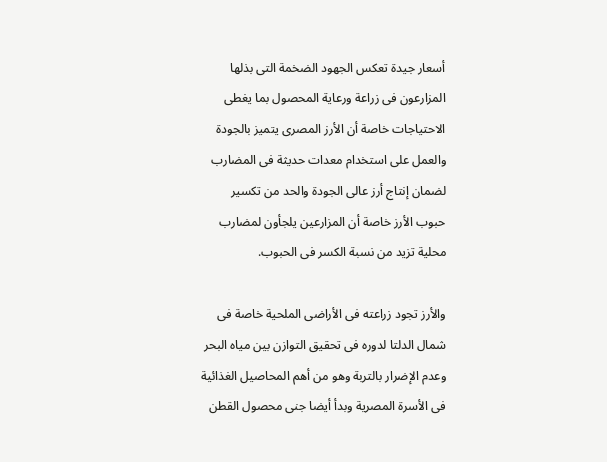أسعار جيدة تعكس الجهود الضخمة التى بذلها المزارعون فى زراعة ورعاية المحصول بما يغطى الاحتياجات خاصة أن الأرز المصرى يتميز بالجودة والعمل على استخدام معدات حديثة فى المضارب لضمان إنتاج أرز عالى الجودة والحد من تكسير حبوب الأرز خاصة أن المزارعين يلجأون لمضارب محلية تزيد من نسبة الكسر فى الحبوب.

والأرز تجود زراعته فى الأراضى الملحية خاصة فى شمال الدلتا لدوره فى تحقيق التوازن بين مياه البحر وعدم الإضرار بالتربة وهو من أهم المحاصيل الغذائية فى الأسرة المصرية وبدأ أيضا جنى محصول القطن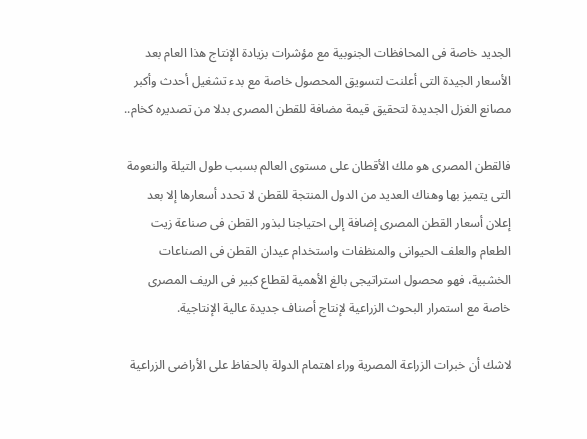الجديد خاصة فى المحافظات الجنوبية مع مؤشرات بزيادة الإنتاج هذا العام بعد الأسعار الجيدة التى أعلنت لتسويق المحصول خاصة مع بدء تشغيل أحدث وأكبر مصانع الغزل الجديدة لتحقيق قيمة مضافة للقطن المصرى بدلا من تصديره كخام..

فالقطن المصرى هو ملك الأقطان على مستوى العالم بسبب طول التيلة والنعومة التى يتميز بها وهناك العديد من الدول المنتجة للقطن لا تحدد أسعارها إلا بعد إعلان أسعار القطن المصرى إضافة إلى احتياجنا لبذور القطن فى صناعة زيت الطعام والعلف الحيوانى والمنظفات واستخدام عيدان القطن فى الصناعات الخشبية، فهو محصول استراتيجى بالغ الأهمية لقطاع كبير فى الريف المصرى خاصة مع استمرار البحوث الزراعية لإنتاج أصناف جديدة عالية الإنتاجية.

لاشك أن خبرات الزراعة المصرية وراء اهتمام الدولة بالحفاظ على الأراضى الزراعية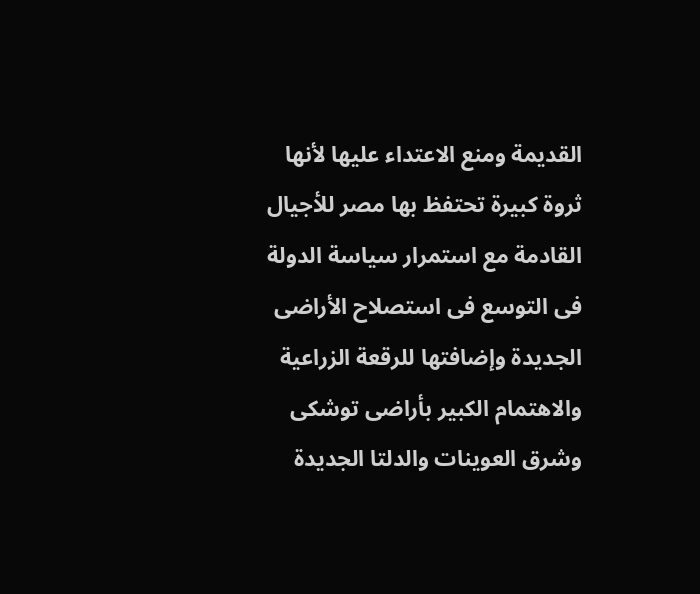القديمة ومنع الاعتداء عليها لأنها ثروة كبيرة تحتفظ بها مصر للأجيال القادمة مع استمرار سياسة الدولة فى التوسع فى استصلاح الأراضى الجديدة وإضافتها للرقعة الزراعية والاهتمام الكبير بأراضى توشكى وشرق العوينات والدلتا الجديدة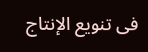فى تنويع الإنتاج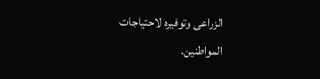الزراعى وتوفيره لاحتياجات المواطنين.